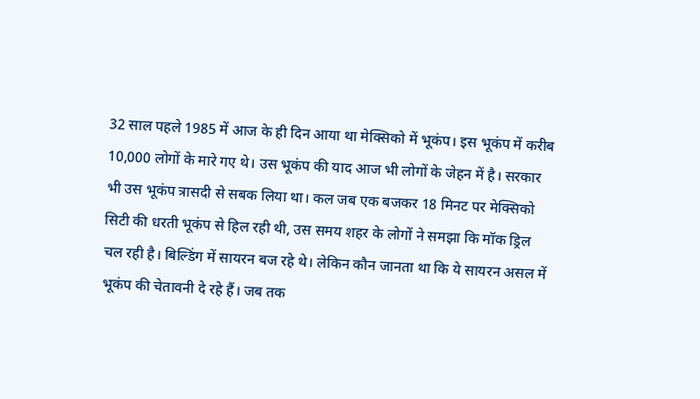32 साल पहले 1985 में आज के ही दिन आया था मेक्सिको में भूकंप। इस भूकंप में करीब 10,000 लोगों के मारे गए थे। उस भूकंप की याद आज भी लोगों के जेहन में है। सरकार भी उस भूकंप त्रासदी से सबक लिया था। कल जब एक बजकर 18 मिनट पर मेक्सिको सिटी की धरती भूकंप से हिल रही थी, उस समय शहर के लोगों ने समझा कि मॉक ड्रिल चल रही है। बिल्डिंग में सायरन बज रहे थे। लेकिन कौन जानता था कि ये सायरन असल में भूकंप की चेतावनी दे रहे हैं। जब तक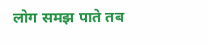लोग समझ पाते तब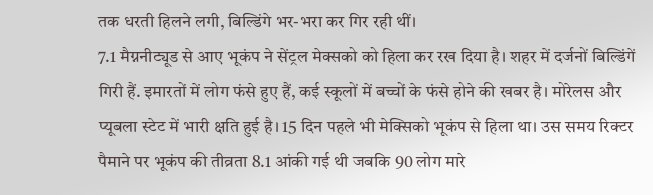तक धरती हिलने लगी, बिल्डिंगे भर-भरा कर गिर रही थीं।
7.1 मैग्ननीट्यूड से आए भूकंप ने सेंट्रल मेक्सको को हिला कर रख दिया है। शहर में दर्जनों बिल्डिंगें गिरी हैं. इमारतों में लोग फंसे हुए हैं, कई स्कूलों में बच्चों के फंसे होने की खबर है। मोरेलस और प्यूबला स्टेट में भारी क्षति हुई है। 15 दिन पहले भी मेक्सिको भूकंप से हिला था। उस समय रिक्टर पैमाने पर भूकंप की तीव्रता 8.1 आंकी गई थी जबकि 90 लोग मारे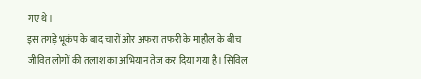गए थे।
इस तगड़े भूकंप के बाद चारों ओर अफरा तफरी के माहौल के बीच जीवित लोगों की तलाश का अभियान तेज कर दिया गया है। सिविल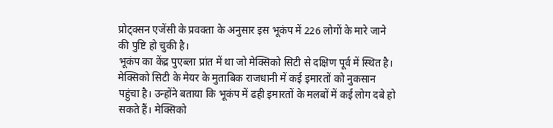प्रोट्क्सन एजेंसी के प्रवक्ता के अनुसार इस भूकंप में 226 लोगों के मारे जाने की पुष्टि हो चुकी है।
भूकंप का केंद्र पुएब्ला प्रांत में था जो मेक्सिको सिटी से दक्षिण पूर्व में स्थित है। मेक्सिको सिटी के मेयर के मुताबिक राजधानी में कई इमारतों को नुकसान पहुंचा है। उन्होंने बताया कि भूकंप में ढही इमारतों के मलबों में कई लोग दबे हो सकते हैं। मेक्सिको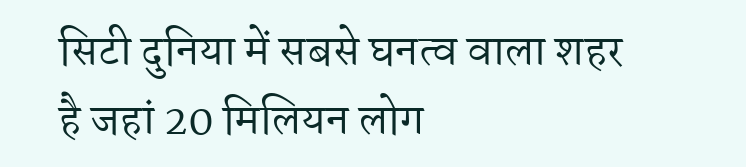सिटी दुनिया में सबसे घनत्व वाला शहर है जहां 20 मिलियन लोग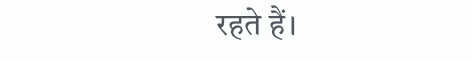रहते हैं।